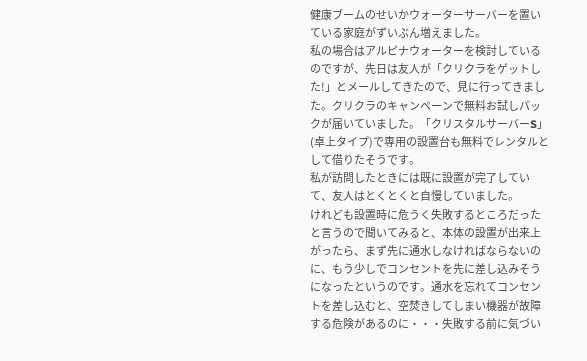健康ブームのせいかウォーターサーバーを置いている家庭がずいぶん増えました。
私の場合はアルピナウォーターを検討しているのですが、先日は友人が「クリクラをゲットした!」とメールしてきたので、見に行ってきました。クリクラのキャンペーンで無料お試しパックが届いていました。「クリスタルサーバーS」(卓上タイプ)で専用の設置台も無料でレンタルとして借りたそうです。
私が訪問したときには既に設置が完了していて、友人はとくとくと自慢していました。
けれども設置時に危うく失敗するところだったと言うので聞いてみると、本体の設置が出来上がったら、まず先に通水しなければならないのに、もう少しでコンセントを先に差し込みそうになったというのです。通水を忘れてコンセントを差し込むと、空焚きしてしまい機器が故障する危険があるのに・・・失敗する前に気づい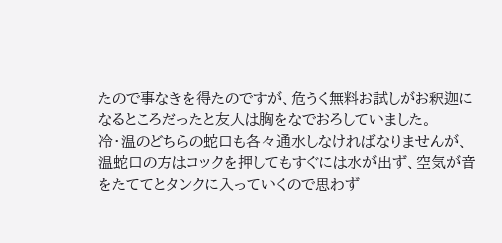たので事なきを得たのですが、危うく無料お試しがお釈迦になるところだったと友人は胸をなでおろしていました。
冷・温のどちらの蛇口も各々通水しなければなりませんが、温蛇口の方はコックを押してもすぐには水が出ず、空気が音をたててとタンクに入っていくので思わず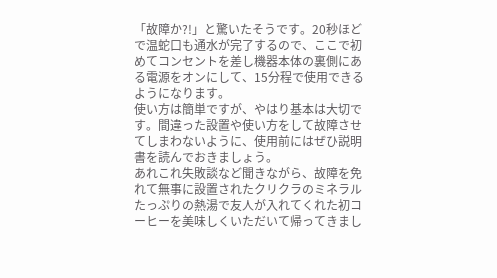「故障か?!」と驚いたそうです。20秒ほどで温蛇口も通水が完了するので、ここで初めてコンセントを差し機器本体の裏側にある電源をオンにして、15分程で使用できるようになります。
使い方は簡単ですが、やはり基本は大切です。間違った設置や使い方をして故障させてしまわないように、使用前にはぜひ説明書を読んでおきましょう。
あれこれ失敗談など聞きながら、故障を免れて無事に設置されたクリクラのミネラルたっぷりの熱湯で友人が入れてくれた初コーヒーを美味しくいただいて帰ってきまし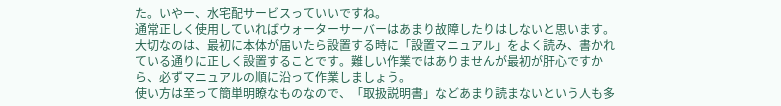た。いやー、水宅配サービスっていいですね。
通常正しく使用していればウォーターサーバーはあまり故障したりはしないと思います。大切なのは、最初に本体が届いたら設置する時に「設置マニュアル」をよく読み、書かれている通りに正しく設置することです。難しい作業ではありませんが最初が肝心ですから、必ずマニュアルの順に沿って作業しましょう。
使い方は至って簡単明瞭なものなので、「取扱説明書」などあまり読まないという人も多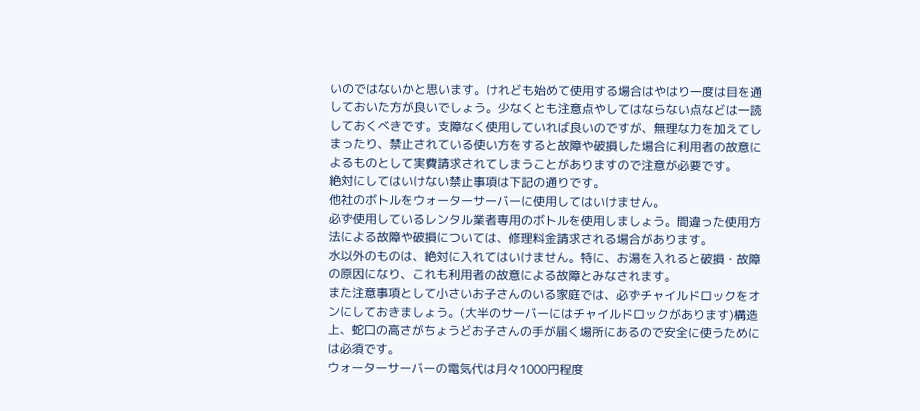いのではないかと思います。けれども始めて使用する場合はやはり一度は目を通しておいた方が良いでしょう。少なくとも注意点やしてはならない点などは一読しておくべきです。支障なく使用していれば良いのですが、無理な力を加えてしまったり、禁止されている使い方をすると故障や破損した場合に利用者の故意によるものとして実費請求されてしまうことがありますので注意が必要です。
絶対にしてはいけない禁止事項は下記の通りです。
他社のボトルをウォーターサーバーに使用してはいけません。
必ず使用しているレンタル業者専用のボトルを使用しましょう。間違った使用方法による故障や破損については、修理料金請求される場合があります。
水以外のものは、絶対に入れてはいけません。特に、お湯を入れると破損・故障の原因になり、これも利用者の故意による故障とみなされます。
また注意事項として小さいお子さんのいる家庭では、必ずチャイルドロックをオンにしておきましょう。(大半のサーバーにはチャイルドロックがあります)構造上、蛇口の高さがちょうどお子さんの手が届く場所にあるので安全に使うためには必須です。
ウォーターサーバーの電気代は月々1000円程度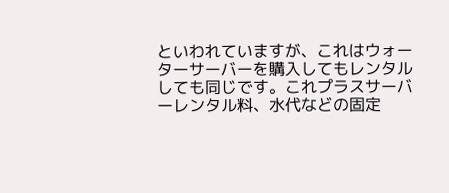といわれていますが、これはウォーターサーバーを購入してもレンタルしても同じです。これプラスサーバーレンタル料、水代などの固定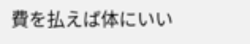費を払えば体にいい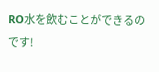RO水を飲むことができるのです!